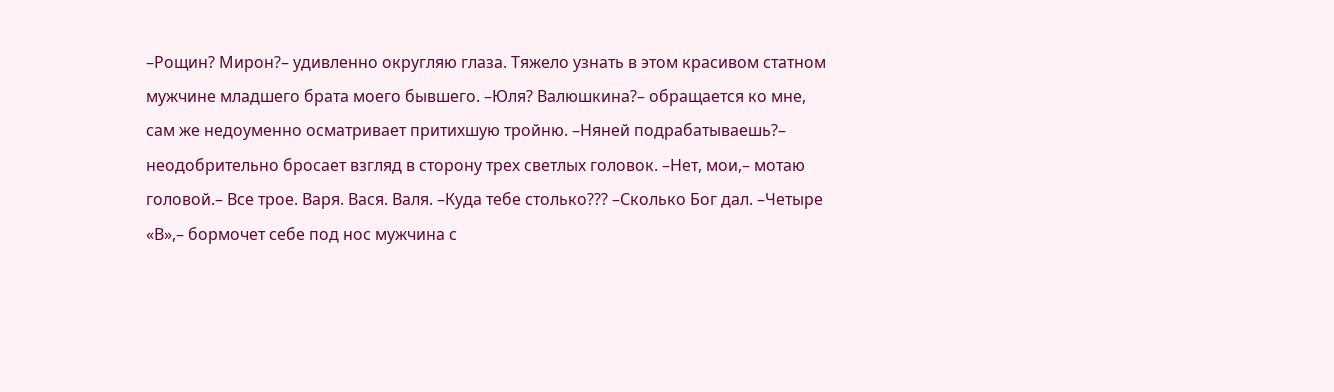–Рощин? Мирон?– удивленно округляю глаза. Тяжело узнать в этом красивом статном мужчине младшего брата моего бывшего. –Юля? Валюшкина?– обращается ко мне, сам же недоуменно осматривает притихшую тройню. –Няней подрабатываешь?– неодобрительно бросает взгляд в сторону трех светлых головок. –Нет, мои,– мотаю головой.– Все трое. Варя. Вася. Валя. –Куда тебе столько??? –Сколько Бог дал. –Четыре «В»,– бормочет себе под нос мужчина с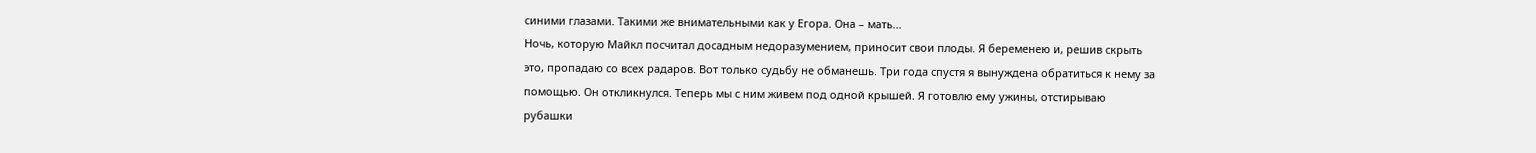синими глазами. Такими же внимательными как у Егора. Она – мать...
Ночь, которую Майкл посчитал досадным недоразумением, приносит свои плоды. Я беременею и, решив скрыть это, пропадаю со всех радаров. Вот только судьбу не обманешь. Три года спустя я вынуждена обратиться к нему за помощью. Он откликнулся. Теперь мы с ним живем под одной крышей. Я готовлю ему ужины, отстирываю рубашки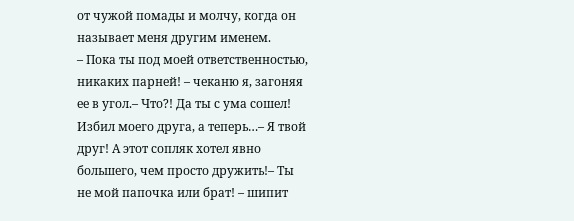от чужой помады и молчу, когда он называет меня другим именем.
– Пока ты под моей ответственностью, никаких парней! – чеканю я, загоняя ее в угол.– Что?! Да ты с ума сошел! Избил моего друга, а теперь…– Я твой друг! А этот сопляк хотел явно большего, чем просто дружить!– Ты не мой папочка или брат! – шипит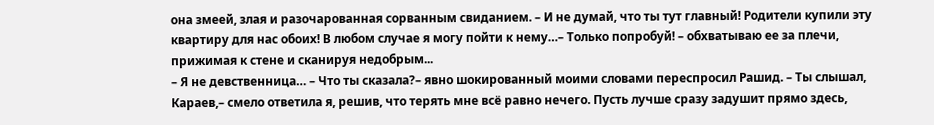она змеей, злая и разочарованная сорванным свиданием. – И не думай, что ты тут главный! Родители купили эту квартиру для нас обоих! В любом случае я могу пойти к нему…– Только попробуй! – обхватываю ее за плечи, прижимая к стене и сканируя недобрым...
– Я не девственница… – Что ты сказала?– явно шокированный моими словами переспросил Рашид. – Ты слышал, Караев,– смело ответила я, решив, что терять мне всё равно нечего. Пусть лучше сразу задушит прямо здесь,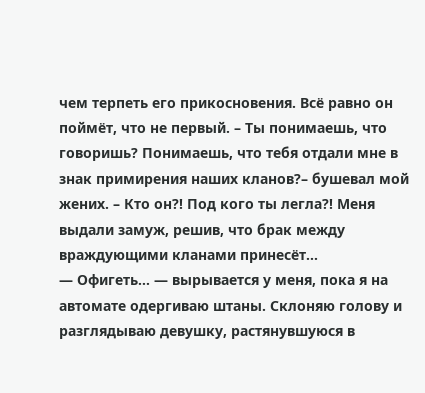чем терпеть его прикосновения. Всё равно он поймёт, что не первый. – Ты понимаешь, что говоришь? Понимаешь, что тебя отдали мне в знак примирения наших кланов?– бушевал мой жених. – Кто он?! Под кого ты легла?! Меня выдали замуж, решив, что брак между враждующими кланами принесёт...
— Офигеть… — вырывается у меня, пока я на автомате одергиваю штаны. Склоняю голову и разглядываю девушку, растянувшуюся в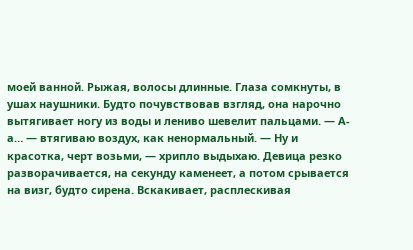моей ванной. Рыжая, волосы длинные. Глаза сомкнуты, в ушах наушники. Будто почувствовав взгляд, она нарочно вытягивает ногу из воды и лениво шевелит пальцами. — А-а… — втягиваю воздух, как ненормальный. — Ну и красотка, черт возьми, — хрипло выдыхаю. Девица резко разворачивается, на секунду каменеет, а потом срывается на визг, будто сирена. Вскакивает, расплескивая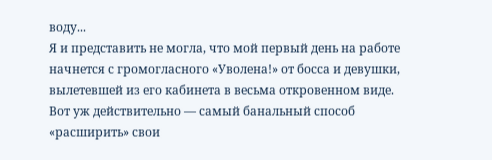воду...
Я и представить не могла, что мой первый день на работе начнется с громогласного «Уволена!» от босса и девушки, вылетевшей из его кабинета в весьма откровенном виде. Вот уж действительно — самый банальный способ «расширить» свои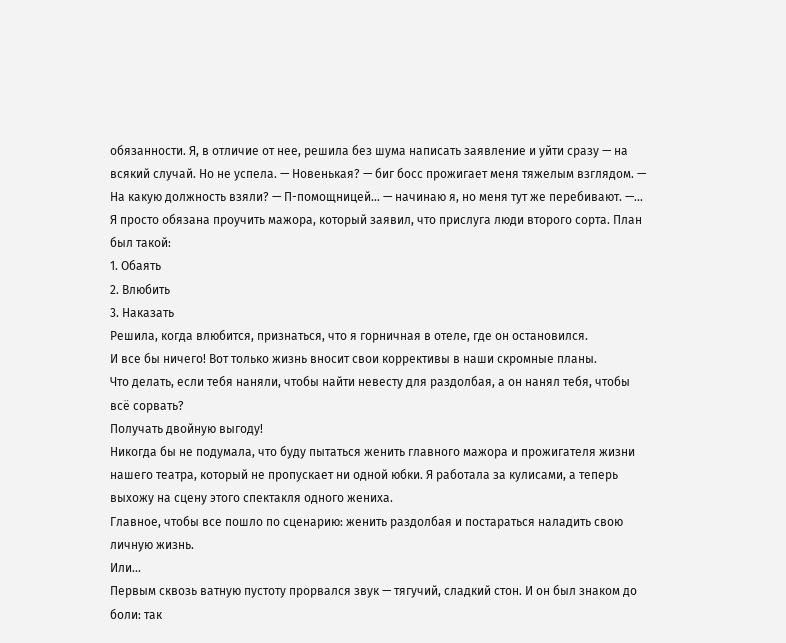обязанности. Я, в отличие от нее, решила без шума написать заявление и уйти сразу — на всякий случай. Но не успела. — Новенькая? — биг босс прожигает меня тяжелым взглядом. — На какую должность взяли? — П-помощницей… — начинаю я, но меня тут же перебивают. —...
Я просто обязана проучить мажора, который заявил, что прислуга люди второго сорта. План был такой:
1. Обаять
2. Влюбить
3. Наказать
Решила, когда влюбится, признаться, что я горничная в отеле, где он остановился.
И все бы ничего! Вот только жизнь вносит свои коррективы в наши скромные планы.
Что делать, если тебя наняли, чтобы найти невесту для раздолбая, а он нанял тебя, чтобы всё сорвать?
Получать двойную выгоду!
Никогда бы не подумала, что буду пытаться женить главного мажора и прожигателя жизни нашего театра, который не пропускает ни одной юбки. Я работала за кулисами, а теперь выхожу на сцену этого спектакля одного жениха.
Главное, чтобы все пошло по сценарию: женить раздолбая и постараться наладить свою личную жизнь.
Или...
Первым сквозь ватную пустоту прорвался звук — тягучий, сладкий стон. И он был знаком до боли: так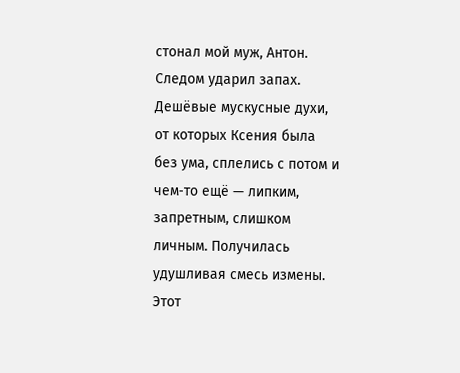стонал мой муж, Антон. Следом ударил запах. Дешёвые мускусные духи, от которых Ксения была без ума, сплелись с потом и чем‑то ещё — липким, запретным, слишком личным. Получилась удушливая смесь измены. Этот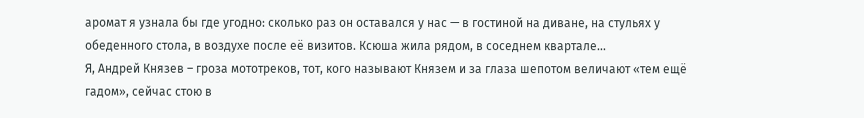аромат я узнала бы где угодно: сколько раз он оставался у нас — в гостиной на диване, на стульях у обеденного стола, в воздухе после её визитов. Ксюша жила рядом, в соседнем квартале...
Я, Андрей Князев – гроза мототреков, тот, кого называют Князем и за глаза шепотом величают «тем ещё гадом», сейчас стою в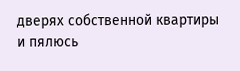дверях собственной квартиры и пялюсь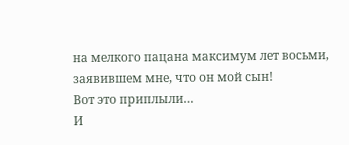на мелкого пацана максимум лет восьми, заявившем мне, что он мой сын!
Вот это приплыли…
И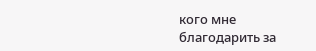кого мне благодарить за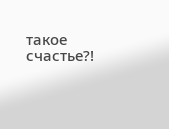такое счастье?!